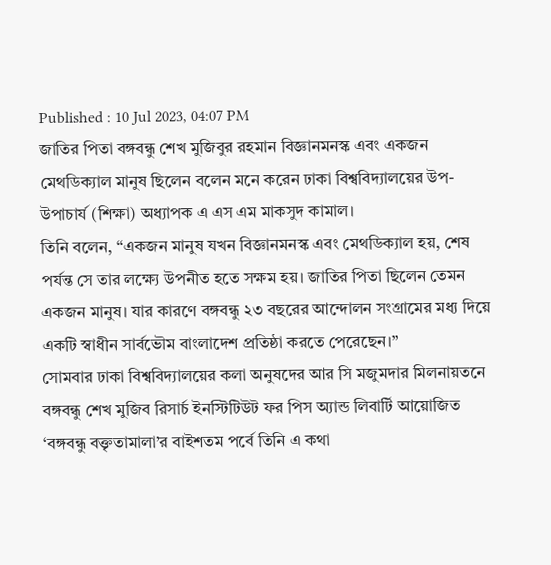Published : 10 Jul 2023, 04:07 PM
জাতির পিতা বঙ্গবন্ধু শেখ মুজিবুর রহমান বিজ্ঞানমনস্ক এবং একজন মেথডিক্যাল মানুষ ছিলেন বলেন মনে করেন ঢাকা বিশ্ববিদ্যালয়ের উপ-উপাচার্য (শিক্ষা) অধ্যাপক এ এস এম মাকসুদ কামাল।
তিনি বলেন, “একজন মানুষ যখন বিজ্ঞানমনস্ক এবং মেথডিক্যাল হয়, শেষ পর্যন্ত সে তার লক্ষ্যে উপনীত হতে সক্ষম হয়। জাতির পিতা ছিলেন তেমন একজন মানুষ। যার কারণে বঙ্গবন্ধু ২৩ বছরের আন্দোলন সংগ্রামের মধ্য দিয়ে একটি স্বাধীন সার্বভৌম বাংলাদেশ প্রতিষ্ঠা করতে পেরেছেন।”
সোমবার ঢাকা বিশ্ববিদ্যালয়ের কলা অনুষদের আর সি মজুমদার মিলনায়তনে বঙ্গবন্ধু শেখ মুজিব রিসার্চ ইনস্টিটিউট ফর পিস অ্যান্ড লিবার্টি আয়োজিত ‘বঙ্গবন্ধু বক্তৃতামালা’র বাইশতম পর্বে তিনি এ কথা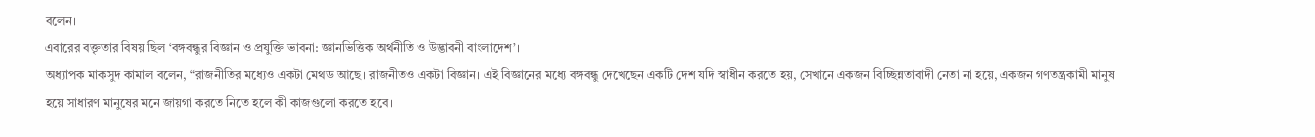বলেন।
এবারের বক্তৃতার বিষয় ছিল ‘বঙ্গবন্ধুর বিজ্ঞান ও প্রযুক্তি ভাবনা: জ্ঞানভিত্তিক অর্থনীতি ও উদ্ভাবনী বাংলাদেশ’।
অধ্যাপক মাকসুদ কামাল বলেন, “রাজনীতির মধ্যেও একটা মেথড আছে। রাজনীতও একটা বিজ্ঞান। এই বিজ্ঞানের মধ্যে বঙ্গবন্ধু দেখেছেন একটি দেশ যদি স্বাধীন করতে হয়, সেখানে একজন বিচ্ছিন্নতাবাদী নেতা না হয়ে, একজন গণতন্ত্রকামী মানুষ হয়ে সাধারণ মানুষের মনে জায়গা করতে নিতে হলে কী কাজগুলো করতে হবে।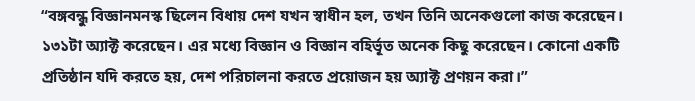“বঙ্গবন্ধু বিজ্ঞানমনস্ক ছিলেন বিধায় দেশ যখন স্বাধীন হল, তখন তিনি অনেকগুলো কাজ করেছেন। ১৩১টা অ্যাক্ট করেছেন। এর মধ্যে বিজ্ঞান ও বিজ্ঞান বহির্ভূত অনেক কিছু করেছেন। কোনো একটি প্রতিষ্ঠান যদি করতে হয়, দেশ পরিচালনা করতে প্রয়োজন হয় অ্যাক্ট প্রণয়ন করা।”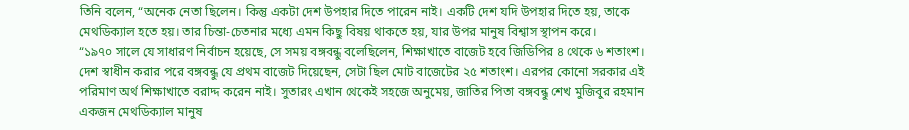তিনি বলেন, “অনেক নেতা ছিলেন। কিন্তু একটা দেশ উপহার দিতে পারেন নাই। একটি দেশ যদি উপহার দিতে হয়, তাকে মেথডিক্যাল হতে হয়। তার চিন্তা-চেতনার মধ্যে এমন কিছু বিষয় থাকতে হয়, যার উপর মানুষ বিশ্বাস স্থাপন করে।
“১৯৭০ সালে যে সাধারণ নির্বাচন হয়েছে, সে সময় বঙ্গবন্ধু বলেছিলেন, শিক্ষাখাতে বাজেট হবে জিডিপির ৪ থেকে ৬ শতাংশ। দেশ স্বাধীন করার পরে বঙ্গবন্ধু যে প্রথম বাজেট দিয়েছেন, সেটা ছিল মোট বাজেটের ২৫ শতাংশ। এরপর কোনো সরকার এই পরিমাণ অর্থ শিক্ষাখাতে বরাদ্দ করেন নাই। সুতারং এখান থেকেই সহজে অনুমেয়, জাতির পিতা বঙ্গবন্ধু শেখ মুজিবুর রহমান একজন মেথডিক্যাল মানুষ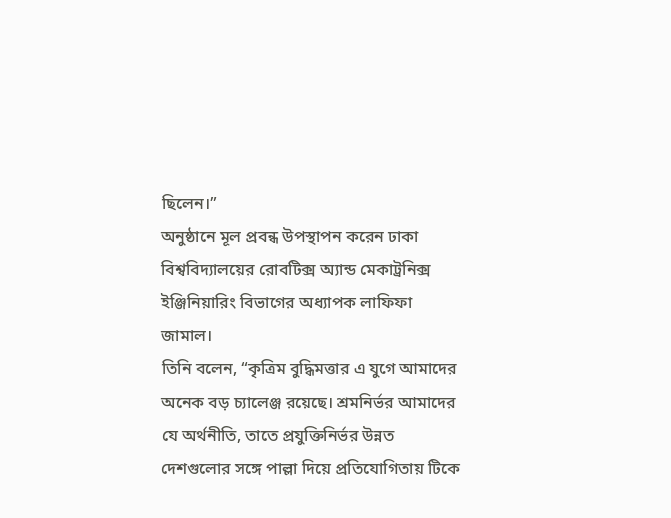ছিলেন।”
অনুষ্ঠানে মূল প্রবন্ধ উপস্থাপন করেন ঢাকা বিশ্ববিদ্যালয়ের রোবটিক্স অ্যান্ড মেকাট্রনিক্স ইঞ্জিনিয়ারিং বিভাগের অধ্যাপক লাফিফা জামাল।
তিনি বলেন, “কৃত্রিম বুদ্ধিমত্তার এ যুগে আমাদের অনেক বড় চ্যালেঞ্জ রয়েছে। শ্রমনির্ভর আমাদের যে অর্থনীতি, তাতে প্রযুক্তিনির্ভর উন্নত দেশগুলোর সঙ্গে পাল্লা দিয়ে প্রতিযোগিতায় টিকে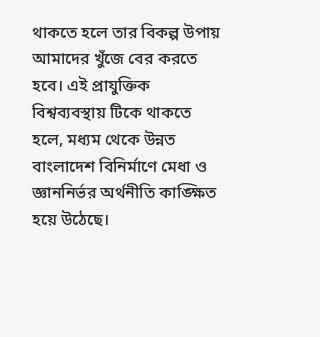থাকতে হলে তার বিকল্প উপায় আমাদের খুঁজে বের করতে হবে। এই প্রাযুক্তিক বিশ্বব্যবস্থায় টিকে থাকতে হলে, মধ্যম থেকে উন্নত বাংলাদেশ বিনির্মাণে মেধা ও জ্ঞাননির্ভর অর্থনীতি কাঙ্ক্ষিত হয়ে উঠেছে।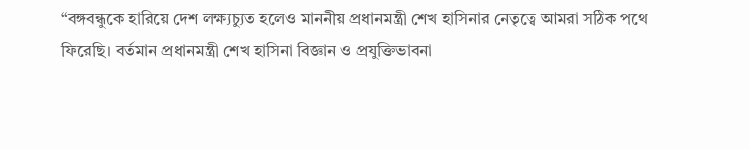“বঙ্গবন্ধুকে হারিয়ে দেশ লক্ষ্যচ্যুত হলেও মাননীয় প্রধানমন্ত্রী শেখ হাসিনার নেতৃত্বে আমরা সঠিক পথে ফিরেছি। বর্তমান প্রধানমন্ত্রী শেখ হাসিনা বিজ্ঞান ও প্রযুক্তিভাবনা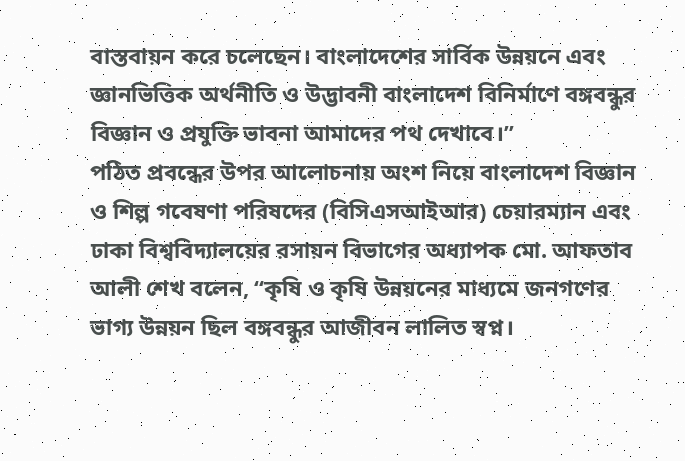বাস্তবায়ন করে চলেছেন। বাংলাদেশের সার্বিক উন্নয়নে এবং জ্ঞানভিত্তিক অর্থনীতি ও উদ্ভাবনী বাংলাদেশ বিনির্মাণে বঙ্গবন্ধুর বিজ্ঞান ও প্রযুক্তি ভাবনা আমাদের পথ দেখাবে।”
পঠিত প্রবন্ধের উপর আলোচনায় অংশ নিয়ে বাংলাদেশ বিজ্ঞান ও শিল্প গবেষণা পরিষদের (বিসিএসআইআর) চেয়ারম্যান এবং ঢাকা বিশ্ববিদ্যালয়ের রসায়ন বিভাগের অধ্যাপক মো. আফতাব আলী শেখ বলেন, “কৃষি ও কৃষি উন্নয়নের মাধ্যমে জনগণের ভাগ্য উন্নয়ন ছিল বঙ্গবন্ধুর আজীবন লালিত স্বপ্ন।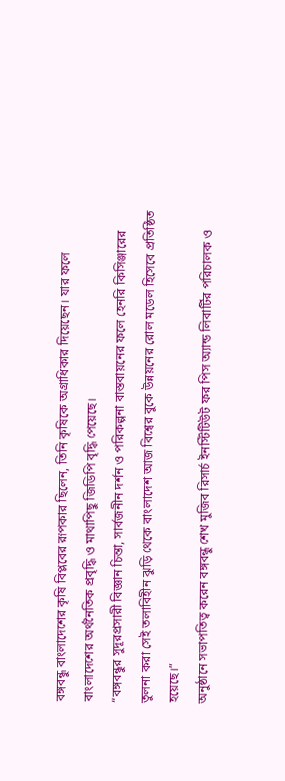বঙ্গবন্ধু বাংলাদেশের কৃষি বিপ্লবের রূপকার ছিলেন, তিনি কৃষিকে অগ্রাধিকার দিয়েছেন। যার ফলে বাংলাদেশের অর্থনৈতিক প্রবৃদ্ধি ও মাথাপিছু জিডিপি বৃদ্ধি পেয়েছে।
“বঙ্গবন্ধুর সুদূরপ্রসারী বিজ্ঞান চিন্তা, সার্বজনীন দর্শন ও পরিকল্পনা বাস্তবায়নের ফলে হেনরি কিসিঞ্জারের তুলনা করা সেই তলাবিহীন ঝুড়ি থেকে বাংলাদেশ আজ বিশ্বের বুকে উন্নয়নের রোল মডেল হিসেবে প্রতিষ্ঠিত হয়েছে।”
অনুষ্ঠানে সভাপতিত্ব করেন বঙ্গবন্ধু শেখ মুজিব রিসার্চ ইনস্টিটিউট ফর পিস অ্যান্ড লিবার্টির পরিচালক ও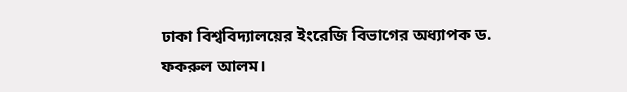ঢাকা বিশ্ববিদ্যালয়ের ইংরেজি বিভাগের অধ্যাপক ড. ফকরুল আলম।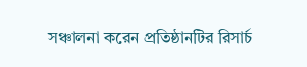সঞ্চালনা করেন প্রতিষ্ঠানটির রিসার্চ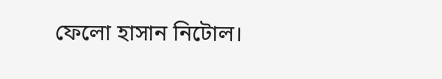ফেলো হাসান নিটোল।